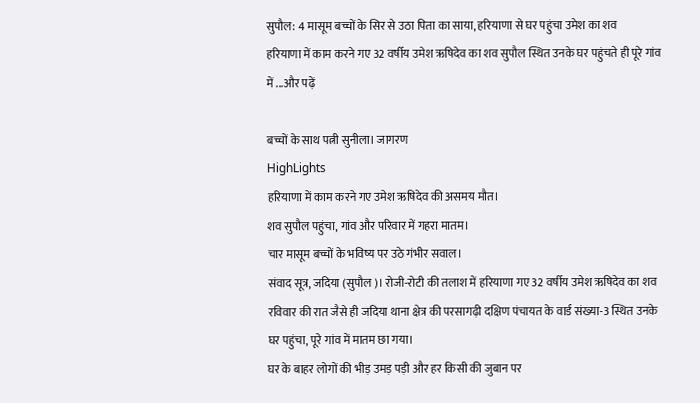सुपौल: 4 मासूम बच्चों के सिर से उठा पिता का साया, हरियाणा से घर पहुंचा उमेश का शव
हरियाणा में काम करने गए 32 वर्षीय उमेश ऋषिदेव का शव सुपौल स्थित उनके घर पहुंचते ही पूरे गांव में ...और पढ़ें

बच्चों के साथ पत्नी सुनीला। जागरण
HighLights
हरियाणा में काम करने गए उमेश ऋषिदेव की असमय मौत।
शव सुपौल पहुंचा, गांव और परिवार में गहरा मातम।
चार मासूम बच्चों के भविष्य पर उठे गंभीर सवाल।
संवाद सूत्र, जदिया (सुपौल)। रोजी-रोटी की तलाश में हरियाणा गए 32 वर्षीय उमेश ऋषिदेव का शव रविवार की रात जैसे ही जदिया थाना क्षेत्र की परसागढ़ी दक्षिण पंचायत के वार्ड संख्या-3 स्थित उनके घर पहुंचा, पूरे गांव में मातम छा गया।
घर के बाहर लोगों की भीड़ उमड़ पड़ी और हर किसी की जुबान पर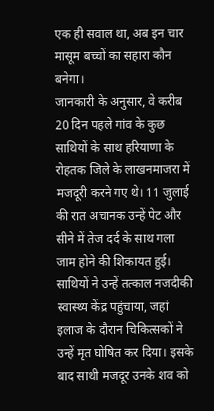एक ही सवाल था, अब इन चार मासूम बच्चों का सहारा कौन बनेगा।
जानकारी के अनुसार, वे करीब 20 दिन पहले गांव के कुछ साथियों के साथ हरियाणा के रोहतक जिले के लाखनमाजरा में मजदूरी करने गए थे। 11 जुलाई की रात अचानक उन्हें पेट और सीने में तेज दर्द के साथ गला जाम होने की शिकायत हुई।
साथियों ने उन्हें तत्काल नजदीकी स्वास्थ्य केंद्र पहुंचाया, जहां इलाज के दौरान चिकित्सकों ने उन्हें मृत घोषित कर दिया। इसके बाद साथी मजदूर उनके शव को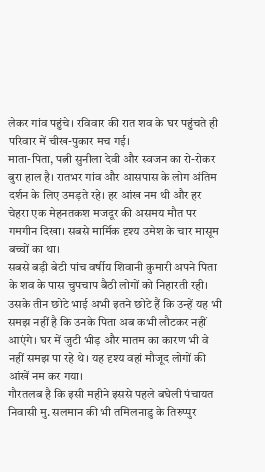लेकर गांव पहुंचे। रविवार की रात शव के घर पहुंचते ही परिवार में चीख-पुकार मच गई।
माता-पिता, पत्नी सुनीला देवी और स्वजन का रो-रोकर बुरा हाल है। रातभर गांव और आसपास के लोग अंतिम दर्शन के लिए उमड़ते रहे। हर आंख नम थी और हर चेहरा एक मेहनतकश मजदूर की असमय मौत पर गमगीन दिखा। सबसे मार्मिक दृश्य उमेश के चार मासूम बच्चों का था।
सबसे बड़ी बेटी पांच वर्षीय शिवानी कुमारी अपने पिता के शव के पास चुपचाप बैठी लोगों को निहारती रही। उसके तीन छोटे भाई अभी इतने छोटे हैं कि उन्हें यह भी समझ नहीं है कि उनके पिता अब कभी लौटकर नहीं आएंगे। घर में जुटी भीड़ और मातम का कारण भी वे नहीं समझ पा रहे थे। यह दृश्य वहां मौजूद लोगों की आंखें नम कर गया।
गौरतलब है कि इसी महीने इससे पहले बघेली पंचायत निवासी मु. सलमान की भी तमिलनाडु के तिरुप्पुर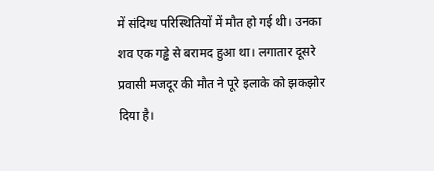में संदिग्ध परिस्थितियों में मौत हो गई थी। उनका शव एक गड्ढे से बरामद हुआ था। लगातार दूसरे प्रवासी मजदूर की मौत ने पूरे इलाके को झकझोर दिया है।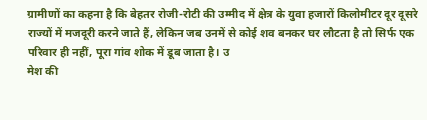ग्रामीणों का कहना है कि बेहतर रोजी-रोटी की उम्मीद में क्षेत्र के युवा हजारों किलोमीटर दूर दूसरे राज्यों में मजदूरी करने जाते हैं, लेकिन जब उनमें से कोई शव बनकर घर लौटता है तो सिर्फ एक परिवार ही नहीं, पूरा गांव शोक में डूब जाता है। उ
मेश की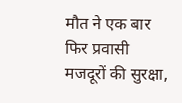मौत ने एक बार फिर प्रवासी मजदूरों की सुरक्षा,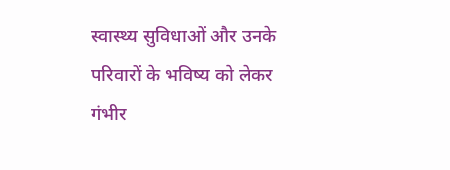स्वास्थ्य सुविधाओं और उनके परिवारों के भविष्य को लेकर गंभीर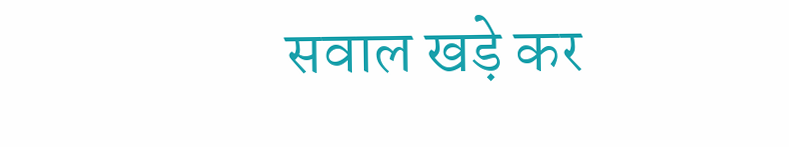सवाल खड़े कर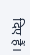दिए हैं।